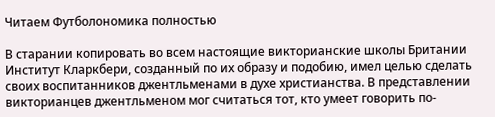Читаем Футболономика полностью

В старании копировать во всем настоящие викторианские школы Британии Институт Кларкбери, созданный по их образу и подобию, имел целью сделать своих воспитанников джентльменами в духе христианства. В представлении викторианцев джентльменом мог считаться тот, кто умеет говорить по-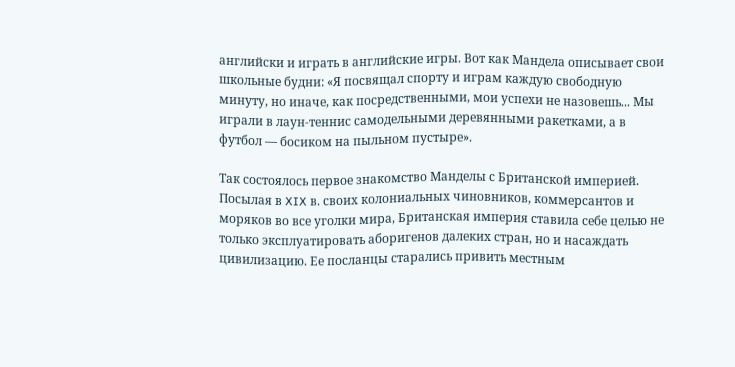английски и играть в английские игры. Вот как Мандела описывает свои школьные будни: «Я посвящал спорту и играм каждую свободную минуту, но иначе, как посредственными, мои успехи не назовешь... Мы играли в лаун-теннис самодельными деревянными ракетками, а в футбол — босиком на пыльном пустыре».

Так состоялось первое знакомство Манделы с Британской империей. Посылая в XIX в. своих колониальных чиновников, коммерсантов и моряков во все уголки мира, Британская империя ставила себе целью не только эксплуатировать аборигенов далеких стран, но и насаждать цивилизацию. Ее посланцы старались привить местным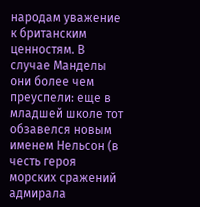народам уважение к британским ценностям. В случае Манделы они более чем преуспели: еще в младшей школе тот обзавелся новым именем Нельсон (в честь героя морских сражений адмирала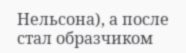Нельсона), а после стал образчиком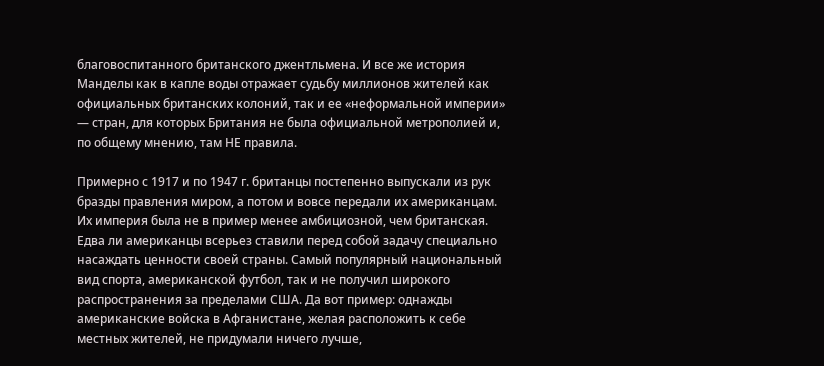благовоспитанного британского джентльмена. И все же история Манделы как в капле воды отражает судьбу миллионов жителей как официальных британских колоний, так и ее «неформальной империи» — стран, для которых Британия не была официальной метрополией и, по общему мнению, там НЕ правила.

Примерно с 1917 и по 1947 г. британцы постепенно выпускали из рук бразды правления миром, а потом и вовсе передали их американцам. Их империя была не в пример менее амбициозной, чем британская. Едва ли американцы всерьез ставили перед собой задачу специально насаждать ценности своей страны. Самый популярный национальный вид спорта, американской футбол, так и не получил широкого распространения за пределами США. Да вот пример: однажды американские войска в Афганистане, желая расположить к себе местных жителей, не придумали ничего лучше,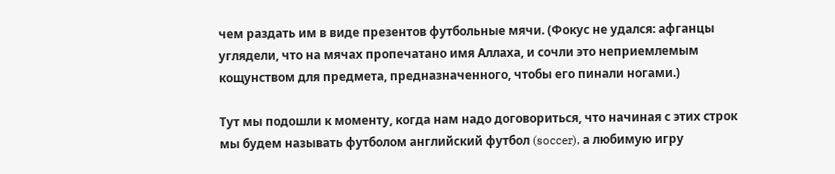чем раздать им в виде презентов футбольные мячи. (Фокус не удался: афганцы углядели, что на мячах пропечатано имя Аллаха, и сочли это неприемлемым кощунством для предмета, предназначенного, чтобы его пинали ногами.)

Тут мы подошли к моменту, когда нам надо договориться, что начиная с этих строк мы будем называть футболом английский футбол (soccer), а любимую игру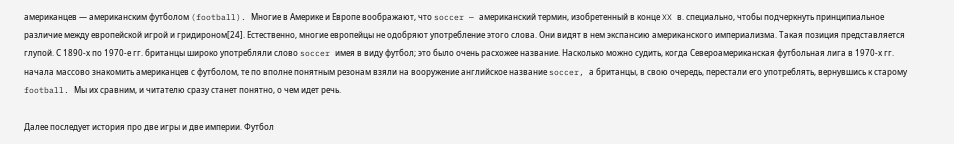американцев — американским футболом (football). Многие в Америке и Европе воображают, что soccer — американский термин, изобретенный в конце XX в. специально, чтобы подчеркнуть принципиальное различие между европейской игрой и гридироном[24]. Естественно, многие европейцы не одобряют употребление этого слова. Они видят в нем экспансию американского империализма. Такая позиция представляется глупой. С 1890-х по 1970-е гг. британцы широко употребляли слово soccer имея в виду футбол; это было очень расхожее название. Насколько можно судить, когда Североамериканская футбольная лига в 1970-х гг. начала массово знакомить американцев с футболом, те по вполне понятным резонам взяли на вооружение английское название soccer, а британцы, в свою очередь, перестали его употреблять, вернувшись к старому football. Мы их сравним, и читателю сразу станет понятно, о чем идет речь.

Далее последует история про две игры и две империи. Футбол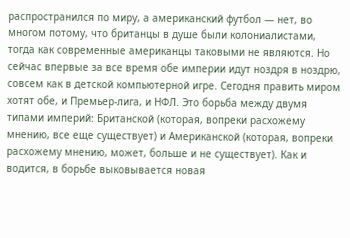распространился по миру, а американский футбол — нет, во многом потому, что британцы в душе были колониалистами, тогда как современные американцы таковыми не являются. Но сейчас впервые за все время обе империи идут ноздря в ноздрю, совсем как в детской компьютерной игре. Сегодня править миром хотят обе, и Премьер-лига, и НФЛ. Это борьба между двумя типами империй: Британской (которая, вопреки расхожему мнению, все еще существует) и Американской (которая, вопреки расхожему мнению, может, больше и не существует). Как и водится, в борьбе выковывается новая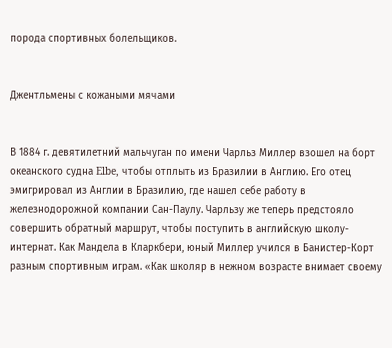порода спортивных болельщиков.


Джентльмены с кожаными мячами


В 1884 г. девятилетний мальчуган по имени Чарльз Миллер взошел на борт океанского судна Elbe, чтобы отплыть из Бразилии в Англию. Его отец эмигрировал из Англии в Бразилию, где нашел себе работу в железнодорожной компании Сан-Паулу. Чарльзу же теперь предстояло совершить обратный маршрут, чтобы поступить в английскую школу-интернат. Как Мандела в Кларкбери, юный Миллер учился в Банистер-Корт разным спортивным играм. «Как школяр в нежном возрасте внимает своему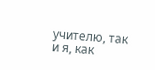учителю, так и я, как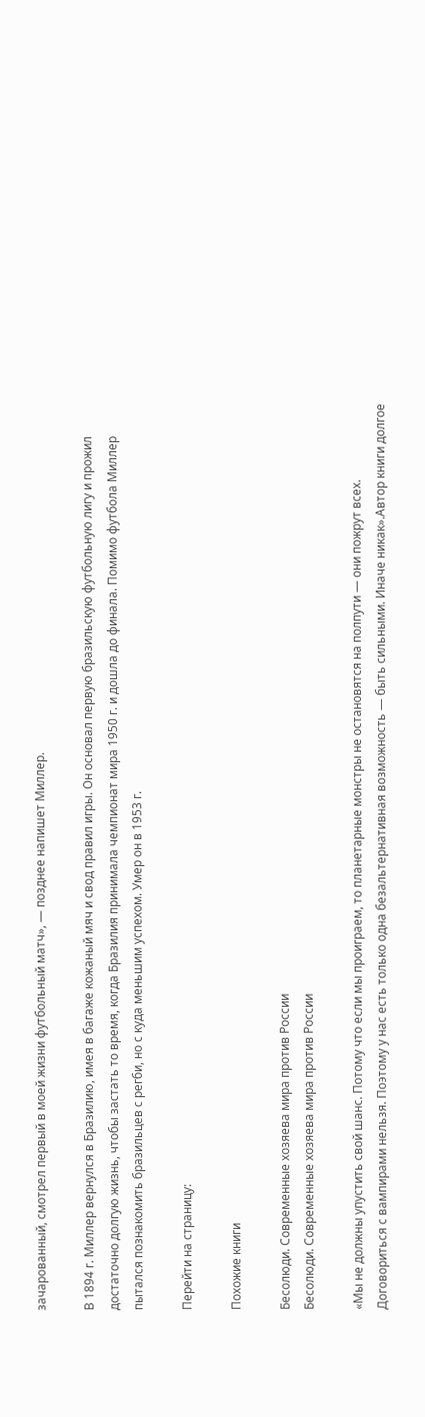зачарованный, смотрел первый в моей жизни футбольный матч», — позднее напишет Миллер.

В 1894 г. Миллер вернулся в Бразилию, имея в багаже кожаный мяч и свод правил игры. Он основал первую бразильскую футбольную лигу и прожил достаточно долгую жизнь, чтобы застать то время, когда Бразилия принимала чемпионат мира 1950 г. и дошла до финала. Помимо футбола Миллер пытался познакомить бразильцев с регби, но с куда меньшим успехом. Умер он в 1953 г.

Перейти на страницу:

Похожие книги

Бесолюди. Современные хозяева мира против России
Бесолюди. Современные хозяева мира против России

«Мы не должны упустить свой шанс. Потому что если мы проиграем, то планетарные монстры не остановятся на полпути — они пожрут всех. Договориться с вампирами нельзя. Поэтому у нас есть только одна безальтернативная возможность — быть сильными. Иначе никак».Автор книги долгое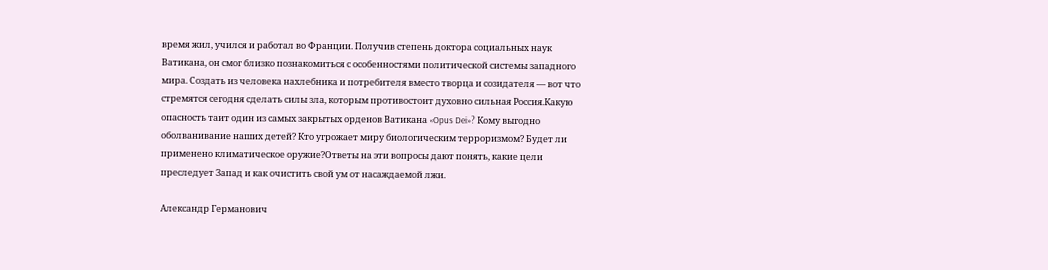время жил, учился и работал во Франции. Получив степень доктора социальных наук Ватикана, он смог близко познакомиться с особенностями политической системы западного мира. Создать из человека нахлебника и потребителя вместо творца и созидателя — вот что стремятся сегодня сделать силы зла, которым противостоит духовно сильная Россия.Какую опасность таит один из самых закрытых орденов Ватикана «Opus Dei»? Кому выгодно оболванивание наших детей? Кто угрожает миру биологическим терроризмом? Будет ли применено климатическое оружие?Ответы на эти вопросы дают понять, какие цели преследует Запад и как очистить свой ум от насаждаемой лжи.

Александр Германович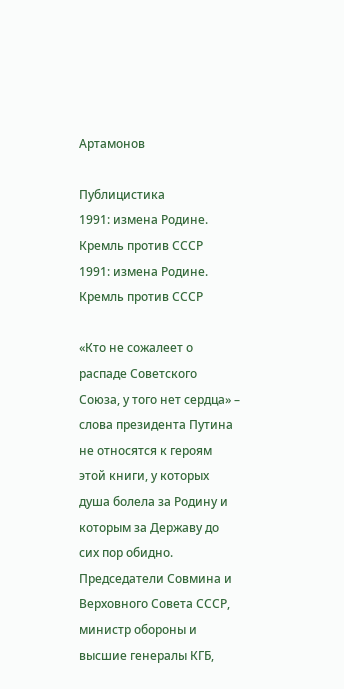Артамонов

Публицистика
1991: измена Родине. Кремль против СССР
1991: измена Родине. Кремль против СССР

«Кто не сожалеет о распаде Советского Союза, у того нет сердца» – слова президента Путина не относятся к героям этой книги, у которых душа болела за Родину и которым за Державу до сих пор обидно. Председатели Совмина и Верховного Совета СССР, министр обороны и высшие генералы КГБ,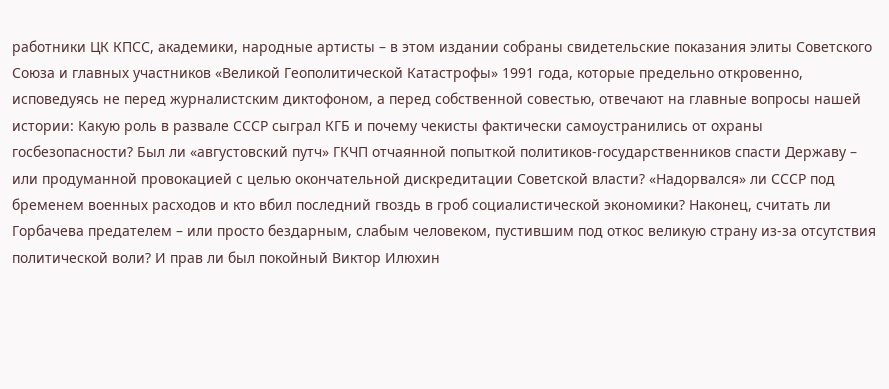работники ЦК КПСС, академики, народные артисты – в этом издании собраны свидетельские показания элиты Советского Союза и главных участников «Великой Геополитической Катастрофы» 1991 года, которые предельно откровенно, исповедуясь не перед журналистским диктофоном, а перед собственной совестью, отвечают на главные вопросы нашей истории: Какую роль в развале СССР сыграл КГБ и почему чекисты фактически самоустранились от охраны госбезопасности? Был ли «августовский путч» ГКЧП отчаянной попыткой политиков-государственников спасти Державу – или продуманной провокацией с целью окончательной дискредитации Советской власти? «Надорвался» ли СССР под бременем военных расходов и кто вбил последний гвоздь в гроб социалистической экономики? Наконец, считать ли Горбачева предателем – или просто бездарным, слабым человеком, пустившим под откос великую страну из-за отсутствия политической воли? И прав ли был покойный Виктор Илюхин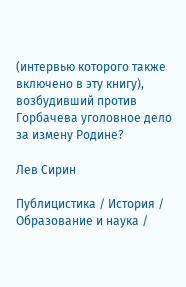(интервью которого также включено в эту книгу), возбудивший против Горбачева уголовное дело за измену Родине?

Лев Сирин

Публицистика / История / Образование и наука /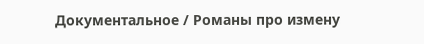Документальное / Романы про измену